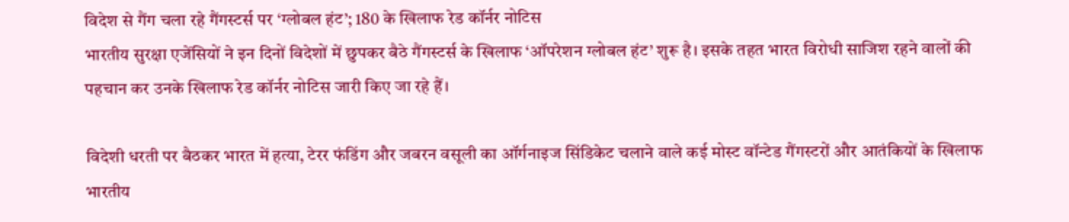विदेश से गैंग चला रहे गैंगस्टर्स पर ‘ग्लोबल हंट’; 180 के खिलाफ रेड कॉर्नर नोटिस
भारतीय सुरक्षा एजेंसियों ने इन दिनों विदेशों में छुपकर बैठे गैंगस्टर्स के खिलाफ ‘ऑपरेशन ग्लोबल हंट’ शुरू है। इसके तहत भारत विरोधी साजिश रहने वालों की पहचान कर उनके खिलाफ रेड कॉर्नर नोटिस जारी किए जा रहे हैं।

विदेशी धरती पर बैठकर भारत में हत्या, टेरर फंडिंग और जबरन वसूली का ऑर्गनाइज सिंडिकेट चलाने वाले कई मोस्ट वॉन्टेड गैंगस्टरों और आतंकियों के खिलाफ भारतीय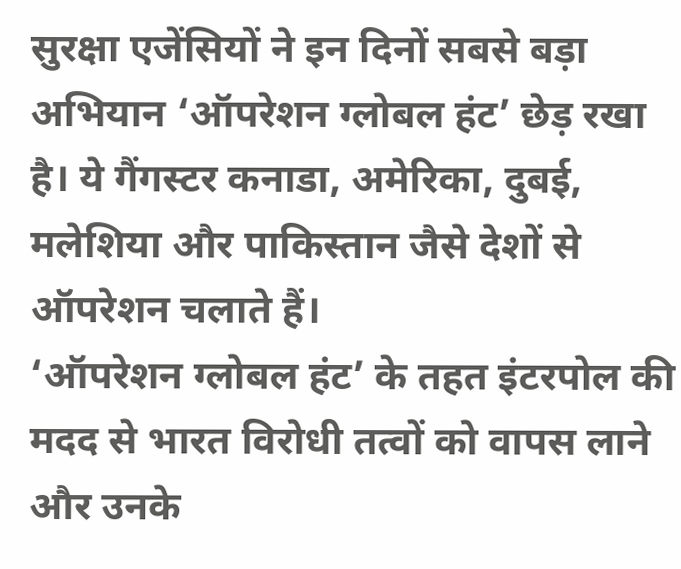सुरक्षा एजेंसियों ने इन दिनों सबसे बड़ा अभियान ‘ऑपरेशन ग्लोबल हंट’ छेड़ रखा है। ये गैंगस्टर कनाडा, अमेरिका, दुबई, मलेशिया और पाकिस्तान जैसे देशों से ऑपरेशन चलाते हैं।
‘ऑपरेशन ग्लोबल हंट’ के तहत इंटरपोल की मदद से भारत विरोधी तत्वों को वापस लाने और उनके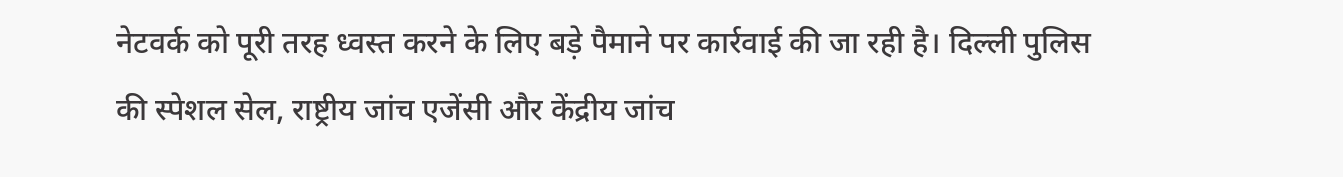नेटवर्क को पूरी तरह ध्वस्त करने के लिए बड़े पैमाने पर कार्रवाई की जा रही है। दिल्ली पुलिस की स्पेशल सेल, राष्ट्रीय जांच एजेंसी और केंद्रीय जांच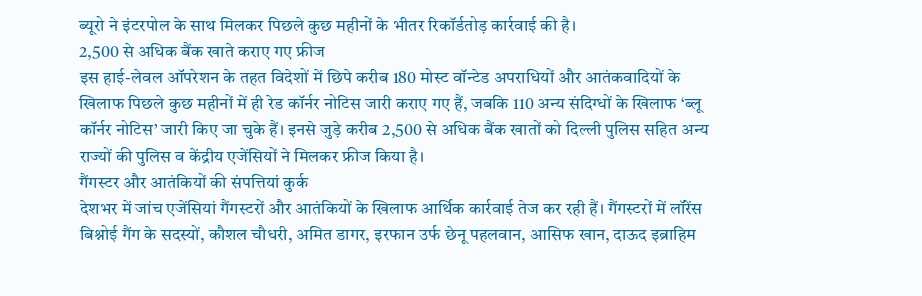ब्यूरो ने इंटरपोल के साथ मिलकर पिछले कुछ महीनों के भीतर रिकॉर्डतोड़ कार्रवाई की है।
2,500 से अधिक बैंक खाते कराए गए फ्रीज
इस हाई-लेवल ऑपरेशन के तहत विदेशों में छिपे करीब 180 मोस्ट वॉन्टेड अपराधियों और आतंकवादियों के खिलाफ पिछले कुछ महीनों में ही रेड कॉर्नर नोटिस जारी कराए गए हैं, जबकि 110 अन्य संदिग्धों के खिलाफ ‘ब्लू कॉर्नर नोटिस’ जारी किए जा चुके हैं। इनसे जुड़े करीब 2,500 से अधिक बैंक खातों को दिल्ली पुलिस सहित अन्य राज्यों की पुलिस व केंद्रीय एजेंसियों ने मिलकर फ्रीज किया है।
गैंगस्टर और आतंकियों की संपत्तियां कुर्क
देशभर में जांच एजेंसियां गैंगस्टरों और आतंकियों के खिलाफ आर्थिक कार्रवाई तेज कर रही हैं। गैंगस्टरों में लॉरेंस बिश्नोई गैंग के सदस्यों, कौशल चौधरी, अमित डागर, इरफान उर्फ छेनू पहलवान, आसिफ खान, दाऊद इब्राहिम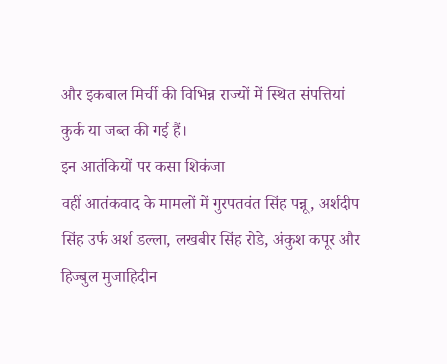और इकबाल मिर्ची की विभिन्न राज्यों में स्थित संपत्तियां कुर्क या जब्त की गई हैं।
इन आतंकियों पर कसा शिकंजा
वहीं आतंकवाद के मामलों में गुरपतवंत सिंह पन्नू, अर्शदीप सिंह उर्फ अर्श डल्ला, लखबीर सिंह रोडे, अंकुश कपूर और हिज्बुल मुजाहिदीन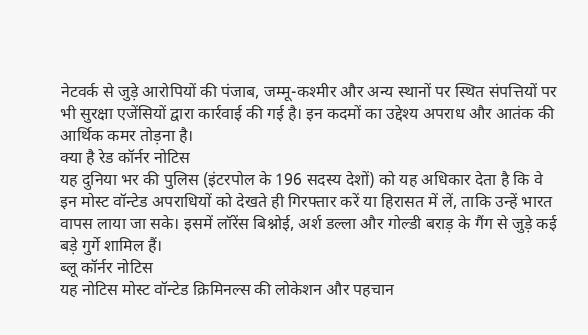नेटवर्क से जुड़े आरोपियों की पंजाब, जम्मू-कश्मीर और अन्य स्थानों पर स्थित संपत्तियों पर भी सुरक्षा एजेंसियों द्वारा कार्रवाई की गई है। इन कदमों का उद्देश्य अपराध और आतंक की आर्थिक कमर तोड़ना है।
क्या है रेड कॉर्नर नोटिस
यह दुनिया भर की पुलिस (इंटरपोल के 196 सदस्य देशों) को यह अधिकार देता है कि वे इन मोस्ट वॉन्टेड अपराधियों को देखते ही गिरफ्तार करें या हिरासत में लें, ताकि उन्हें भारत वापस लाया जा सके। इसमें लॉरेंस बिश्नोई, अर्श डल्ला और गोल्डी बराड़ के गैंग से जुड़े कई बड़े गुर्गे शामिल हैं।
ब्लू कॉर्नर नोटिस
यह नोटिस मोस्ट वॉन्टेड क्रिमिनल्स की लोकेशन और पहचान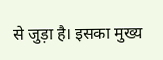से जुड़ा है। इसका मुख्य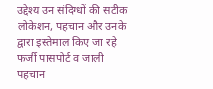उद्देश्य उन संदिग्धों की सटीक लोकेशन, पहचान और उनके द्वारा इस्तेमाल किए जा रहे फर्जी पासपोर्ट व जाली पहचान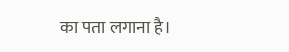का पता लगाना है।